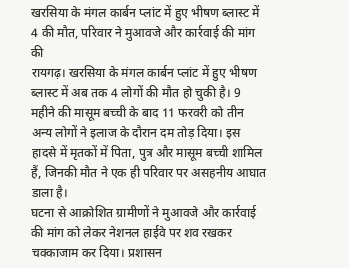खरसिया के मंगल कार्बन प्लांट में हुए भीषण ब्लास्ट में 4 की मौत, परिवार ने मुआवजे और कार्रवाई की मांग की
रायगढ़। खरसिया के मंगल कार्बन प्लांट में हुए भीषण ब्लास्ट में अब तक 4 लोगों की मौत हो चुकी है। 9 महीने की मासूम बच्ची के बाद 11 फरवरी को तीन अन्य लोगों ने इलाज के दौरान दम तोड़ दिया। इस हादसे में मृतकों में पिता, पुत्र और मासूम बच्ची शामिल हैं, जिनकी मौत ने एक ही परिवार पर असहनीय आघात डाला है।
घटना से आक्रोशित ग्रामीणों ने मुआवजे और कार्रवाई की मांग को लेकर नेशनल हाईवे पर शव रखकर चक्काजाम कर दिया। प्रशासन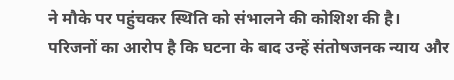ने मौके पर पहुंचकर स्थिति को संभालने की कोशिश की है।
परिजनों का आरोप है कि घटना के बाद उन्हें संतोषजनक न्याय और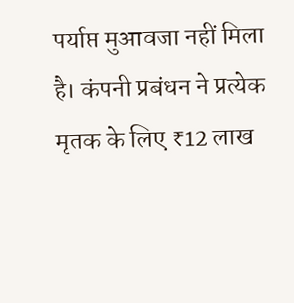पर्याप्त मुआवजा नहीं मिला है। कंपनी प्रबंधन ने प्रत्येक मृतक के लिए ₹12 लाख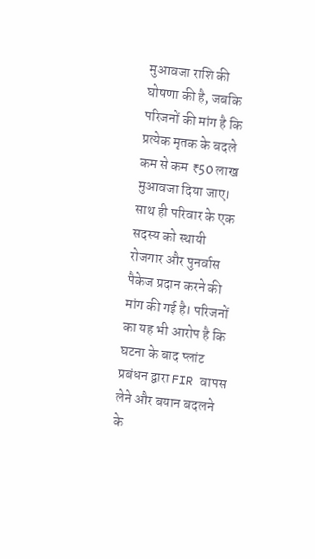मुआवजा राशि की घोषणा की है, जबकि परिजनों की मांग है कि प्रत्येक मृतक के बदले कम से कम ₹50 लाख मुआवजा दिया जाए। साथ ही परिवार के एक सदस्य को स्थायी रोजगार और पुनर्वास पैकेज प्रदान करने की मांग की गई है। परिजनों का यह भी आरोप है कि घटना के बाद प्लांट प्रबंधन द्वारा FIR वापस लेने और बयान बदलने के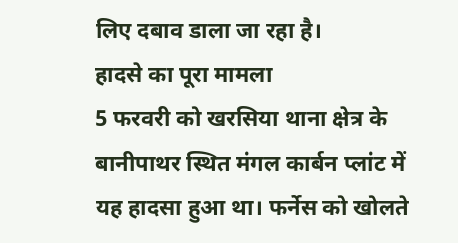लिए दबाव डाला जा रहा है।
हादसे का पूरा मामला
5 फरवरी को खरसिया थाना क्षेत्र के बानीपाथर स्थित मंगल कार्बन प्लांट में यह हादसा हुआ था। फर्नेस को खोलते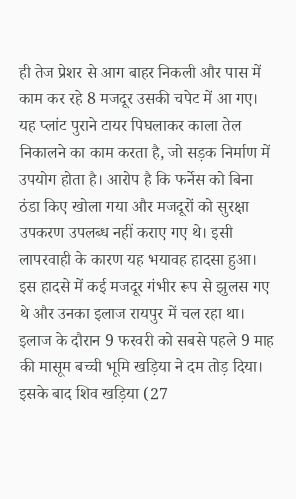ही तेज प्रेशर से आग बाहर निकली और पास में काम कर रहे 8 मजदूर उसकी चपेट में आ गए। यह प्लांट पुराने टायर पिघलाकर काला तेल निकालने का काम करता है, जो सड़क निर्माण में उपयोग होता है। आरोप है कि फर्नेस को बिना ठंडा किए खोला गया और मजदूरों को सुरक्षा उपकरण उपलब्ध नहीं कराए गए थे। इसी लापरवाही के कारण यह भयावह हादसा हुआ।
इस हादसे में कई मजदूर गंभीर रूप से झुलस गए थे और उनका इलाज रायपुर में चल रहा था। इलाज के दौरान 9 फरवरी को सबसे पहले 9 माह की मासूम बच्ची भूमि खड़िया ने दम तोड़ दिया। इसके बाद शिव खड़िया (27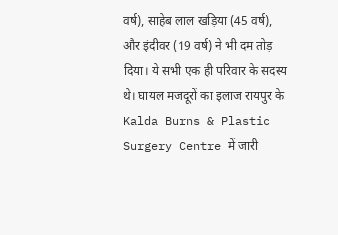वर्ष), साहेब लाल खड़िया (45 वर्ष), और इंदीवर (19 वर्ष) ने भी दम तोड़ दिया। ये सभी एक ही परिवार के सदस्य थे। घायल मजदूरों का इलाज रायपुर के Kalda Burns & Plastic Surgery Centre में जारी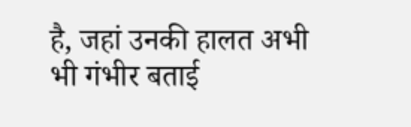है, जहां उनकी हालत अभी भी गंभीर बताई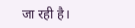जा रही है।